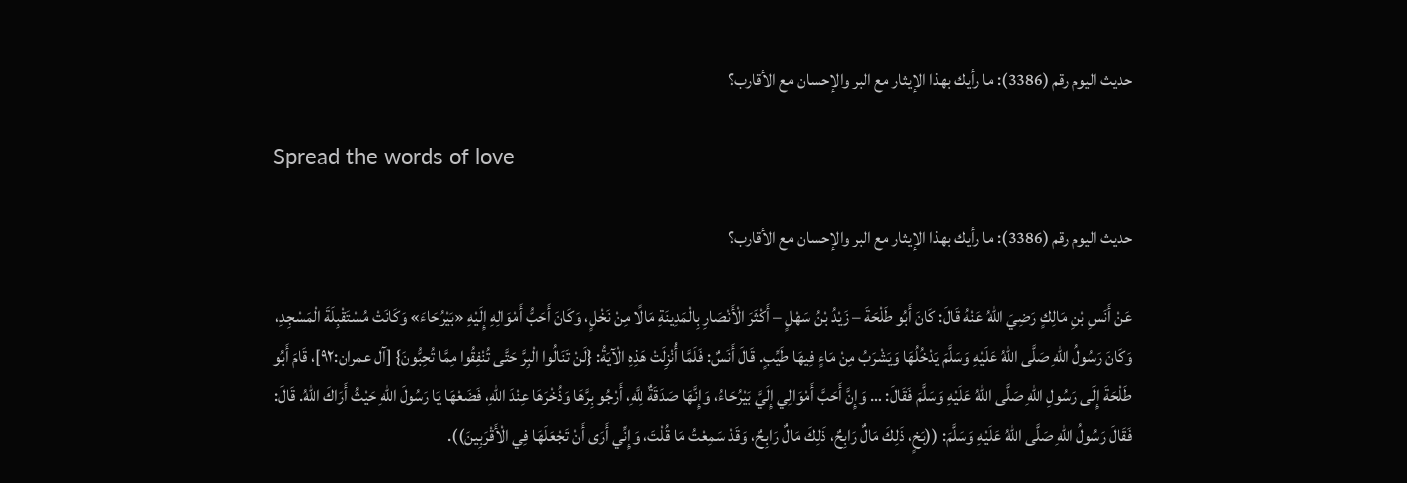حديث اليوم رقم (3386): ما رأيك بهذا الإيثار مع البر والإحسان مع الأقارب؟

Spread the words of love

حديث اليوم رقم (3386): ما رأيك بهذا الإيثار مع البر والإحسان مع الأقارب؟

عَنْ أَنَسِ بْنِ مَالِكٍ رَضِيَ اللهُ عَنْهُ قَالَ: كَانَ أَبُو طَلْحَةَ – زَيْدُ بْنُ سَهْلٍ – أَكْثَرَ الْأَنْصَارِ بِالْمَدِينَةِ مَالًا مِنْ نَخْلٍ، وَكَانَ أَحَبُّ أَمْوَالِهِ إِلَيْهِ «بَيْرُحَاءَ» وَكَانَتْ مُسْتَقْبِلَةَ الْمَسْجِدِ، وَكَانَ رَسُولُ اللهِ صَلَّى اللهُ عَلَيْهِ وَسَلَّمَ يَدْخُلُهَا وَيَشْرَبُ مِنْ مَاءٍ فِيهَا طَيِّبٍ. قَالَ أَنَسٌ: فَلَمَّا أُنْزِلَتْ هَذِهِ الْآيَةُ: {لَنْ تَنَالُوا الْبِرَّ حَتَّى تُنْفِقُوا مِمَّا تُحِبُّونَ} [آل عمران:٩٢]، قَامَ أَبُو طَلْحَةَ إِلَى رَسُولِ اللهِ صَلَّى اللهُ عَلَيْهِ وَسَلَّمَ فَقَالَ: … وَإِنَّ أَحَبَّ أَمْوَالِي إِلَيَّ بَيْرُحَاءُ، وَإِنَّهَا صَدَقَةٌ لِلَّهِ، أَرْجُو بِرَّهَا وَذُخْرَهَا عِنْدَ اللهِ، فَضَعْهَا يَا رَسُولَ اللهِ حَيْثُ أَرَاكَ اللهُ. قَالَ: فَقَالَ رَسُولُ اللهِ صَلَّى اللهُ عَلَيْهِ وَسَلَّمَ: ((بَخٍ، ذَلِكَ مَالٌ رَابِحٌ، ذَلِكَ مَالٌ رَابِحٌ، وَقَدْ سَمِعْتُ مَا قُلْتَ، وَإِنِّي أَرَى أَنْ تَجْعَلَهَا فِي الْأَقْرَبِينَ)).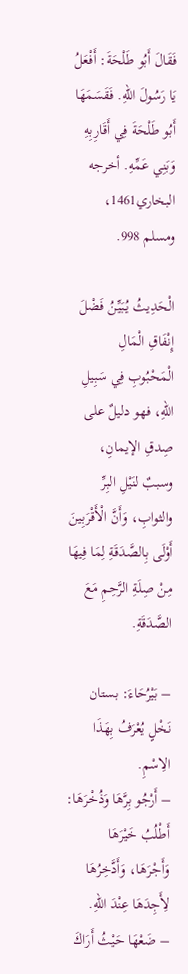فَقَالَ أَبُو طَلْحَةَ: أَفْعَلُ يَا رَسُولَ اللهِ. فَقَسَمَهَا أَبُو طَلْحَةَ فِي أَقَارِبِهِ وَبَنِي عَمِّهِ. أخرجه البخاري1461، ومسلم 998.

الْحَدِيثُ يُبَيِّنُ فَضْلَ إِنْفَاقِ الْمَالِ الْمَحْبُوبِ فِي سَبِيلِ اللهِ، فهو دليلٌ على صِدقِ الإيمانِ، وسببٌ لنَيْلِ البِرِّ والثوابِ، وَأَنَّ الْأَقْرَبِينَ أَوْلَى بِالصَّدَقَةِ لِمَا فِيهَا مِنْ صِلَةِ الرَّحِمِ مَعَ الصَّدَقَةِ.

– بَيْرُحَاءَ: بستان نَخْلٍ يُعْرَفُ بِهَذَا الِاسْمِ.
– أَرْجُو بِرَّهَا وَذُخْرَهَا: أَطْلُبُ خَيْرَهَا وَأَجْرَهَا، وَأَدَّخِرُهَا لِأَجِدَهَا عِنْدَ اللهِ.
– ضَعْهَا حَيْثُ أَرَاكَ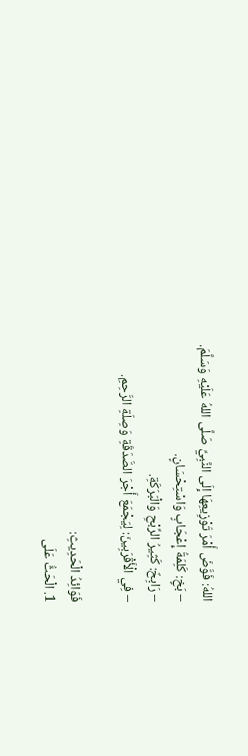اللهُ: فَوَّضَ أَمْرَ تَوْزِيعِهَا إِلَى النَّبِيِّ صَلَّى اللهُ عَلَيْهِ وَسَلَّمَ.
– بَخٍ: كَلِمَةُ إِعْجَابٍ وَاسْتِحْسَانٍ.
– رَابِحٌ: كَثِيرُ الرِّبْحِ وَالْبَرَكَةِ.
– فِي الْأَقْرَبِينَ: لِيَجْمَعَ أَجْرَ الصَّدَقَةِ وَصِلَةِ الرَّحِمِ.

فَوَائِدُ الْحَدِيثِ:
1. الْحَثُّ عَلَى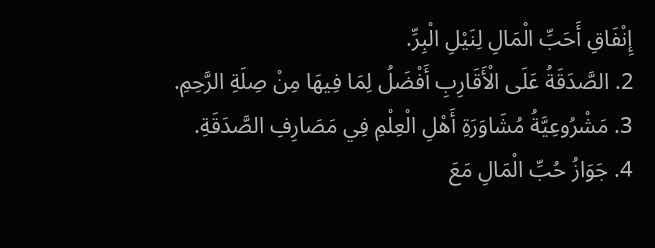إِنْفَاقِ أَحَبِّ الْمَالِ لِنَيْلِ الْبِرِّ.
2. الصَّدَقَةُ عَلَى الْأَقَارِبِ أَفْضَلُ لِمَا فِيهَا مِنْ صِلَةِ الرَّحِمِ.
3. مَشْرُوعِيَّةُ مُشَاوَرَةِ أَهْلِ الْعِلْمِ فِي مَصَارِفِ الصَّدَقَةِ.
4. جَوَازُ حُبِّ الْمَالِ مَعَ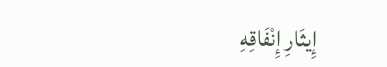إِيثَارِ إِنْفَاقِهِ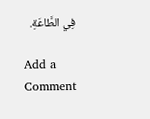فِي الطَّاعَةِ.

Add a Comment